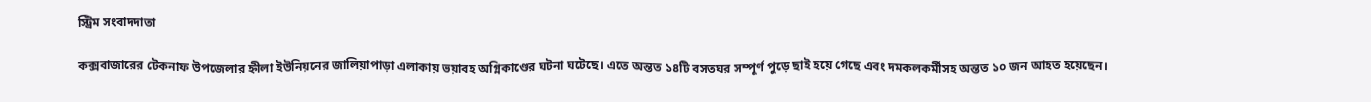স্ট্রিম সংবাদদাতা

কক্সবাজারের টেকনাফ উপজেলার হ্নীলা ইউনিয়নের জালিয়াপাড়া এলাকায় ভয়াবহ অগ্নিকাণ্ডের ঘটনা ঘটেছে। এতে অন্তত ১৪টি বসতঘর সম্পূর্ণ পুড়ে ছাই হয়ে গেছে এবং দমকলকর্মীসহ অন্তত ১০ জন আহত হয়েছেন।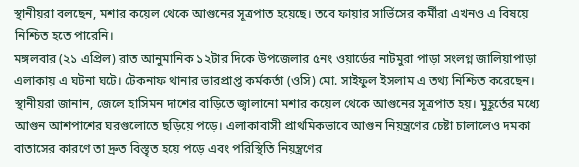স্থানীয়রা বলছেন, মশার কয়েল থেকে আগুনের সূত্রপাত হয়েছে। তবে ফায়ার সার্ভিসের কর্মীরা এখনও এ বিষয়ে নিশ্চিত হতে পারেনি।
মঙ্গলবার (২১ এপ্রিল) রাত আনুমানিক ১২টার দিকে উপজেলার ৫নং ওয়ার্ডের নাটমুরা পাড়া সংলগ্ন জালিয়াপাড়া এলাকায় এ ঘটনা ঘটে। টেকনাফ থানার ভারপ্রাপ্ত কর্মকর্তা (ওসি) মো. সাইফুল ইসলাম এ তথ্য নিশ্চিত করেছেন।
স্থানীয়রা জানান, জেলে হাসিমন দাশের বাড়িতে জ্বালানো মশার কয়েল থেকে আগুনের সূত্রপাত হয়। মুহূর্তের মধ্যে আগুন আশপাশের ঘরগুলোতে ছড়িয়ে পড়ে। এলাকাবাসী প্রাথমিকভাবে আগুন নিয়ন্ত্রণের চেষ্টা চালালেও দমকা বাতাসের কারণে তা দ্রুত বিস্তৃত হয়ে পড়ে এবং পরিস্থিতি নিয়ন্ত্রণের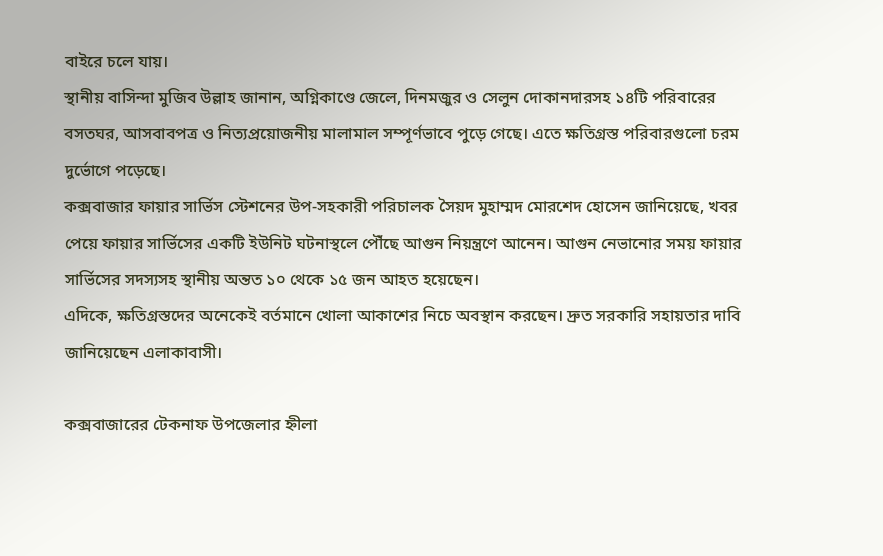বাইরে চলে যায়।
স্থানীয় বাসিন্দা মুজিব উল্লাহ জানান, অগ্নিকাণ্ডে জেলে, দিনমজুর ও সেলুন দোকানদারসহ ১৪টি পরিবারের বসতঘর, আসবাবপত্র ও নিত্যপ্রয়োজনীয় মালামাল সম্পূর্ণভাবে পুড়ে গেছে। এতে ক্ষতিগ্রস্ত পরিবারগুলো চরম দুর্ভোগে পড়েছে।
কক্সবাজার ফায়ার সার্ভিস স্টেশনের উপ-সহকারী পরিচালক সৈয়দ মুহাম্মদ মোরশেদ হোসেন জানিয়েছে, খবর পেয়ে ফায়ার সার্ভিসের একটি ইউনিট ঘটনাস্থলে পৌঁছে আগুন নিয়ন্ত্রণে আনেন। আগুন নেভানোর সময় ফায়ার সার্ভিসের সদস্যসহ স্থানীয় অন্তত ১০ থেকে ১৫ জন আহত হয়েছেন।
এদিকে, ক্ষতিগ্রস্তদের অনেকেই বর্তমানে খোলা আকাশের নিচে অবস্থান করছেন। দ্রুত সরকারি সহায়তার দাবি জানিয়েছেন এলাকাবাসী।

কক্সবাজারের টেকনাফ উপজেলার হ্নীলা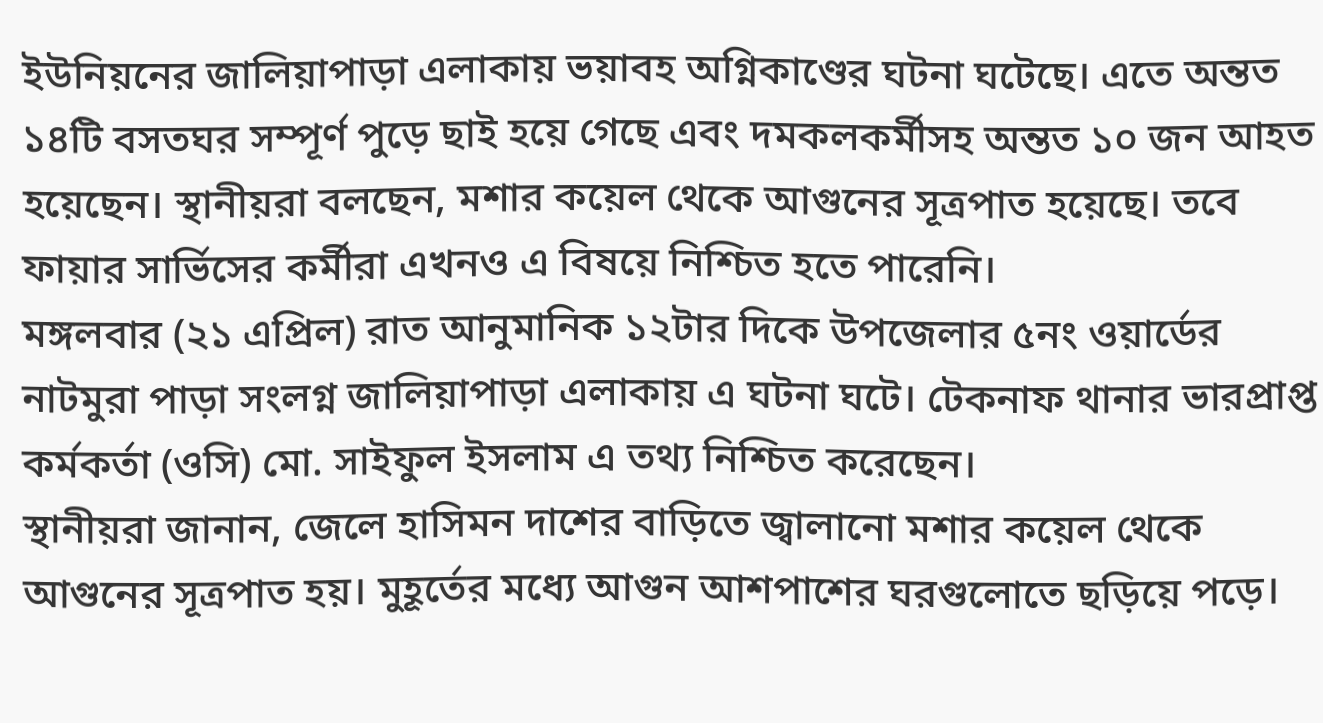ইউনিয়নের জালিয়াপাড়া এলাকায় ভয়াবহ অগ্নিকাণ্ডের ঘটনা ঘটেছে। এতে অন্তত ১৪টি বসতঘর সম্পূর্ণ পুড়ে ছাই হয়ে গেছে এবং দমকলকর্মীসহ অন্তত ১০ জন আহত হয়েছেন। স্থানীয়রা বলছেন, মশার কয়েল থেকে আগুনের সূত্রপাত হয়েছে। তবে ফায়ার সার্ভিসের কর্মীরা এখনও এ বিষয়ে নিশ্চিত হতে পারেনি।
মঙ্গলবার (২১ এপ্রিল) রাত আনুমানিক ১২টার দিকে উপজেলার ৫নং ওয়ার্ডের নাটমুরা পাড়া সংলগ্ন জালিয়াপাড়া এলাকায় এ ঘটনা ঘটে। টেকনাফ থানার ভারপ্রাপ্ত কর্মকর্তা (ওসি) মো. সাইফুল ইসলাম এ তথ্য নিশ্চিত করেছেন।
স্থানীয়রা জানান, জেলে হাসিমন দাশের বাড়িতে জ্বালানো মশার কয়েল থেকে আগুনের সূত্রপাত হয়। মুহূর্তের মধ্যে আগুন আশপাশের ঘরগুলোতে ছড়িয়ে পড়ে।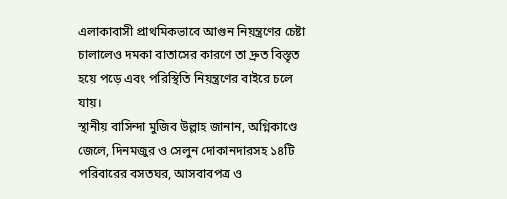এলাকাবাসী প্রাথমিকভাবে আগুন নিয়ন্ত্রণের চেষ্টা চালালেও দমকা বাতাসের কারণে তা দ্রুত বিস্তৃত হয়ে পড়ে এবং পরিস্থিতি নিয়ন্ত্রণের বাইরে চলে যায়।
স্থানীয় বাসিন্দা মুজিব উল্লাহ জানান, অগ্নিকাণ্ডে জেলে, দিনমজুর ও সেলুন দোকানদারসহ ১৪টি পরিবারের বসতঘর, আসবাবপত্র ও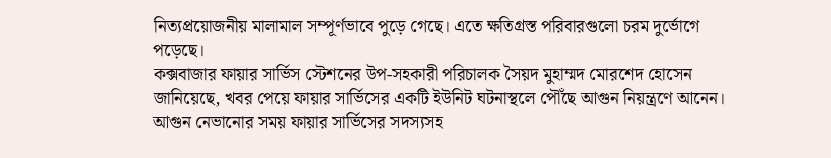নিত্যপ্রয়োজনীয় মালামাল সম্পূর্ণভাবে পুড়ে গেছে। এতে ক্ষতিগ্রস্ত পরিবারগুলো চরম দুর্ভোগে পড়েছে।
কক্সবাজার ফায়ার সার্ভিস স্টেশনের উপ-সহকারী পরিচালক সৈয়দ মুহাম্মদ মোরশেদ হোসেন জানিয়েছে, খবর পেয়ে ফায়ার সার্ভিসের একটি ইউনিট ঘটনাস্থলে পৌঁছে আগুন নিয়ন্ত্রণে আনেন। আগুন নেভানোর সময় ফায়ার সার্ভিসের সদস্যসহ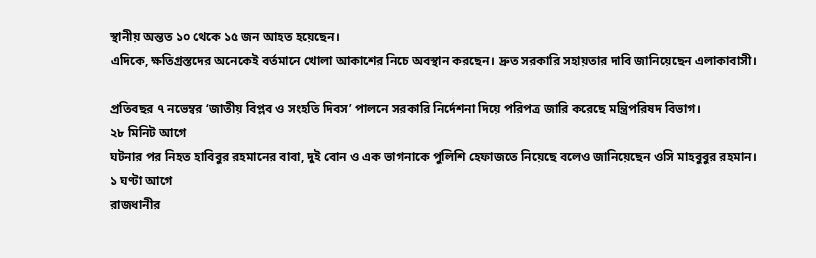স্থানীয় অন্তত ১০ থেকে ১৫ জন আহত হয়েছেন।
এদিকে, ক্ষতিগ্রস্তদের অনেকেই বর্তমানে খোলা আকাশের নিচে অবস্থান করছেন। দ্রুত সরকারি সহায়তার দাবি জানিয়েছেন এলাকাবাসী।

প্রতিবছর ৭ নভেম্বর ‘জাতীয় বিপ্লব ও সংহতি দিবস’ পালনে সরকারি নির্দেশনা দিয়ে পরিপত্র জারি করেছে মন্ত্রিপরিষদ বিভাগ।
২৮ মিনিট আগে
ঘটনার পর নিহত হাবিবুর রহমানের বাবা, দুই বোন ও এক ভাগনাকে পুলিশি হেফাজতে নিয়েছে বলেও জানিয়েছেন ওসি মাহবুবুর রহমান।
১ ঘণ্টা আগে
রাজধানীর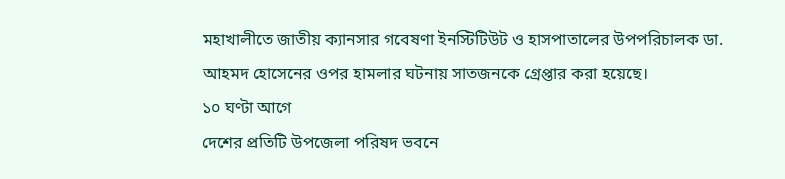মহাখালীতে জাতীয় ক্যানসার গবেষণা ইনস্টিটিউট ও হাসপাতালের উপপরিচালক ডা. আহমদ হোসেনের ওপর হামলার ঘটনায় সাতজনকে গ্রেপ্তার করা হয়েছে।
১০ ঘণ্টা আগে
দেশের প্রতিটি উপজেলা পরিষদ ভবনে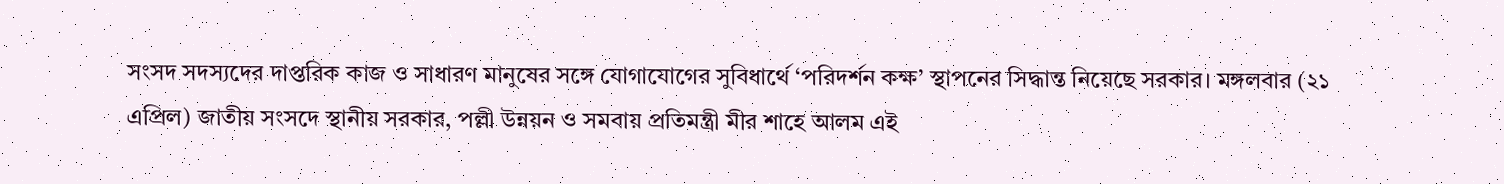সংসদ সদস্যদের দাপ্তরিক কাজ ও সাধারণ মানুষের সঙ্গে যোগাযোগের সুবিধার্থে ‘পরিদর্শন কক্ষ’ স্থাপনের সিদ্ধান্ত নিয়েছে সরকার। মঙ্গলবার (২১ এপ্রিল) জাতীয় সংসদে স্থানীয় সরকার, পল্লী উন্নয়ন ও সমবায় প্রতিমন্ত্রী মীর শাহে আলম এই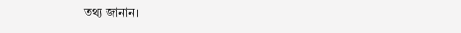তথ্য জানান।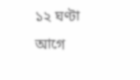১২ ঘণ্টা আগে